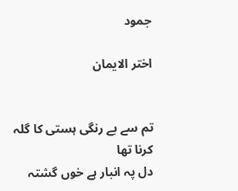جمود

اختر الایمان


تم سے بے رنگی ہستی کا گلہ کرنا تھا
دل پہ انبار ہے خوں گشتہ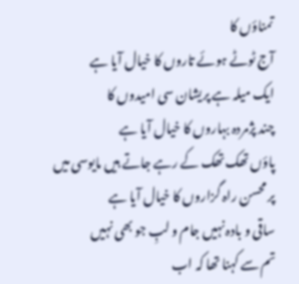تمناؤں کا
آج ٹوٹے ہوئے تاروں کا خیال آیا ہے
ایک میلہ ہے پریشان سی امیدوں کا
چند پژمردہ بہاروں کا خیال آیا ہے
پاؤں تھک تھک کے رہے جاتے ہیں مایوسی میں
پر محسن راہ گزاروں کا خیال آیا ہے
ساقی و بادہ نہیں جام و لبِ جو بھی نہیں
تم سے کہنا تھا کہ اب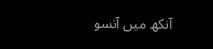آنکھ میں آنسو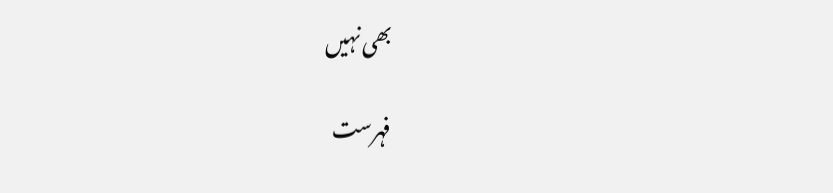بھی نہیں

فہرست